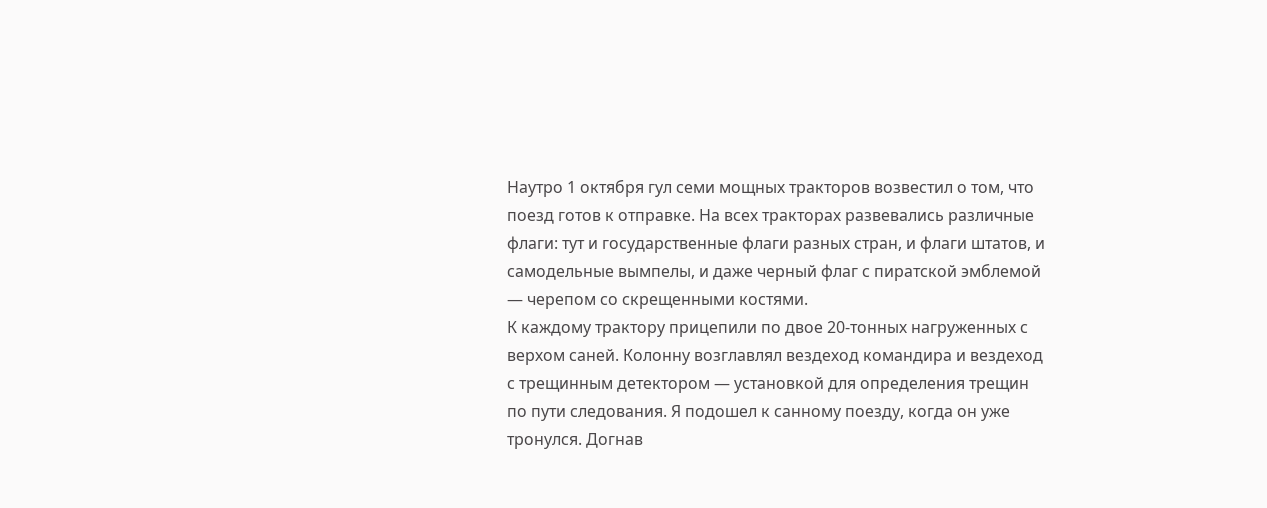Наутро 1 октября гул семи мощных тракторов возвестил о том, что поезд готов к отправке. На всех тракторах развевались различные флаги: тут и государственные флаги разных стран, и флаги штатов, и самодельные вымпелы, и даже черный флаг с пиратской эмблемой — черепом со скрещенными костями.
К каждому трактору прицепили по двое 20-тонных нагруженных с верхом саней. Колонну возглавлял вездеход командира и вездеход с трещинным детектором — установкой для определения трещин по пути следования. Я подошел к санному поезду, когда он уже тронулся. Догнав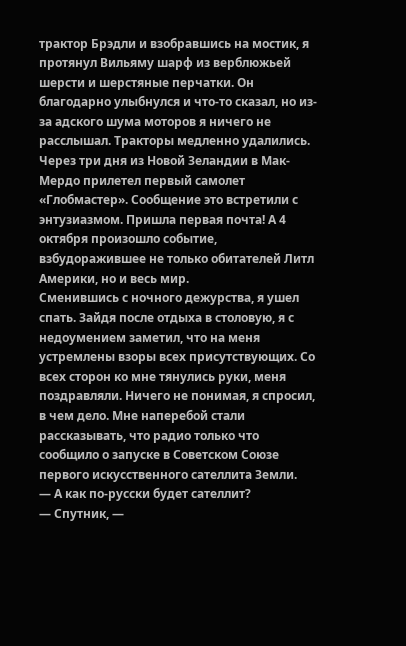трактор Брэдли и взобравшись на мостик, я протянул Вильяму шарф из верблюжьей шерсти и шерстяные перчатки. Он благодарно улыбнулся и что-то сказал, но из-за адского шума моторов я ничего не расслышал. Тракторы медленно удалились.
Через три дня из Новой Зеландии в Мак-Мердо прилетел первый самолет «Глобмастер». Сообщение это встретили с энтузиазмом. Пришла первая почта! А 4 октября произошло событие, взбудоражившее не только обитателей Литл Америки, но и весь мир.
Сменившись с ночного дежурства, я ушел спать. Зайдя после отдыха в столовую, я с недоумением заметил, что на меня устремлены взоры всех присутствующих. Со всех сторон ко мне тянулись руки, меня поздравляли. Ничего не понимая, я спросил, в чем дело. Мне наперебой стали рассказывать, что радио только что сообщило о запуске в Советском Союзе первого искусственного сателлита Земли.
— А как по-русски будет сателлит?
— Спутник, —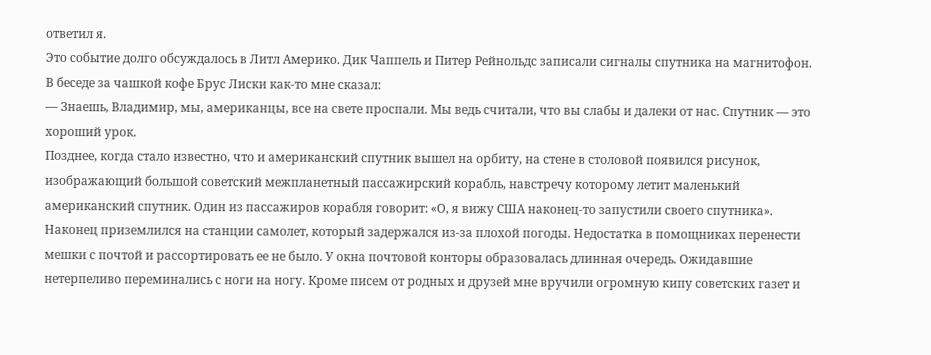ответил я.
Это событие долго обсуждалось в Литл Америко. Дик Чаппель и Питер Рейнольдс записали сигналы спутника на магнитофон. В беседе за чашкой кофе Брус Лиски как-то мне сказал:
— Знаешь, Владимир, мы, американцы, все на свете проспали. Мы ведь считали, что вы слабы и далеки от нас. Спутник — это хороший урок.
Позднее, когда стало известно, что и американский спутник вышел на орбиту, на стене в столовой появился рисунок, изображающий большой советский межпланетный пассажирский корабль, навстречу которому летит маленький американский спутник. Один из пассажиров корабля говорит: «О, я вижу США наконец-то запустили своего спутника».
Наконец приземлился на станции самолет, который задержался из-за плохой погоды. Недостатка в помощниках перенести мешки с почтой и рассортировать ее не было. У окна почтовой конторы образовалась длинная очередь. Ожидавшие нетерпеливо переминались с ноги на ногу. Кроме писем от родных и друзей мне вручили огромную кипу советских газет и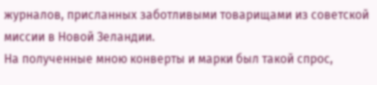журналов, присланных заботливыми товарищами из советской миссии в Новой Зеландии.
На полученные мною конверты и марки был такой спрос,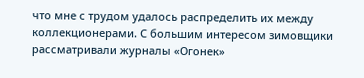что мне с трудом удалось распределить их между коллекционерами. С большим интересом зимовщики рассматривали журналы «Огонек»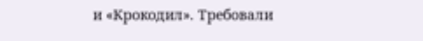и «Крокодил». Требовали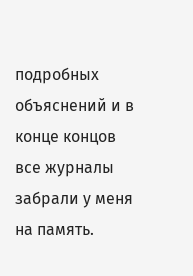подробных объяснений и в конце концов все журналы забрали у меня на память.